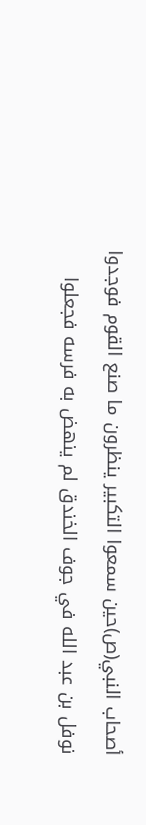أصحاب النبي(ص)حين سمعوا التكبير ينظرون ما صنع القوم فوجدوا نوفل بن عبد الله في جوف الخندق لم ينهض به فرسه فجعلوا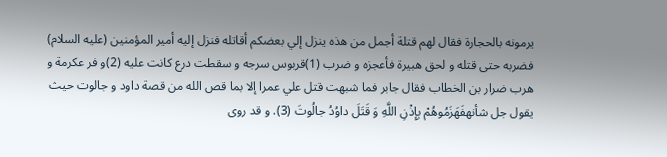يرمونه بالحجارة فقال لهم قتلة أجمل من هذه ينزل إلي بعضكم أقاتله فنزل إليه أمير المؤمنين (عليه السلام) فضربه حتى قتله و لحق هبيرة فأعجزه و ضرب (1)قربوس سرجه و سقطت درع كانت عليه (2)و فر عكرمة و هرب ضرار بن الخطاب فقال جابر فما شبهت قتل علي عمرا إلا بما قص الله من قصة داود و جالوت حيث يقول جل شأنهفَهَزَمُوهُمْ بِإِذْنِ اللَّهِ وَ قَتَلَ داوُدُ جالُوتَ (3). و قد روى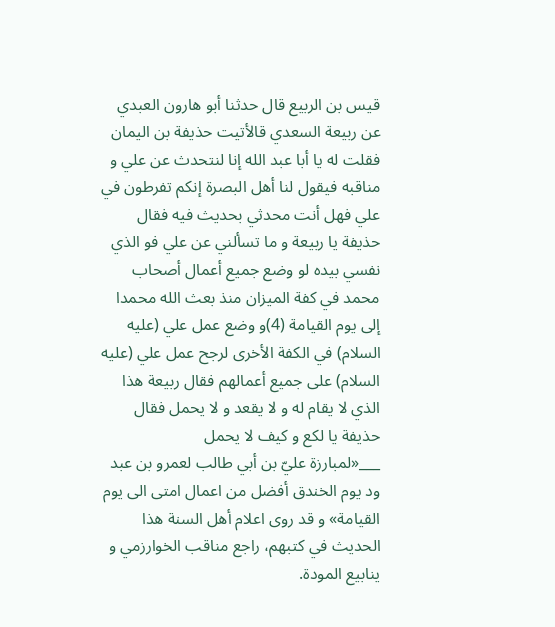قيس بن الربيع قال حدثنا أبو هارون العبدي عن ربيعة السعدي قالأتيت حذيفة بن اليمان فقلت له يا أبا عبد الله إنا لنتحدث عن علي و مناقبه فيقول لنا أهل البصرة إنكم تفرطون في علي فهل أنت محدثي بحديث فيه فقال حذيفة يا ربيعة و ما تسألني عن علي فو الذي نفسي بيده لو وضع جميع أعمال أصحاب محمد في كفة الميزان منذ بعث الله محمدا إلى يوم القيامة (4)و وضع عمل علي (عليه السلام) في الكفة الأخرى لرجح عمل علي (عليه السلام) على جميع أعمالهم فقال ربيعة هذا الذي لا يقام له و لا يقعد و لا يحمل فقال حذيفة يا لكع و كيف لا يحمل
___«لمبارزة عليّ بن أبي طالب لعمرو بن عبد ود يوم الخندق أفضل من اعمال امتى الى يوم القيامة» و قد روى اعلام أهل السنة هذا الحديث في كتبهم، راجع مناقب الخوارزمي و ينابيع المودة.